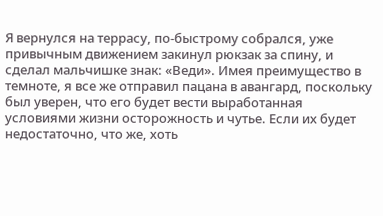Я вернулся на террасу, по-быстрому собрался, уже привычным движением закинул рюкзак за спину, и сделал мальчишке знак: «Веди». Имея преимущество в темноте, я все же отправил пацана в авангард, поскольку был уверен, что его будет вести выработанная условиями жизни осторожность и чутье. Если их будет недостаточно, что же, хоть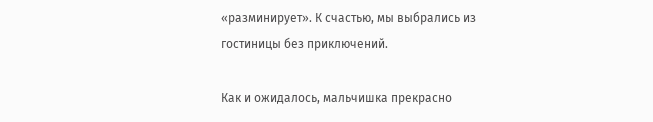«разминирует». К счастью, мы выбрались из гостиницы без приключений.

Как и ожидалось, мальчишка прекрасно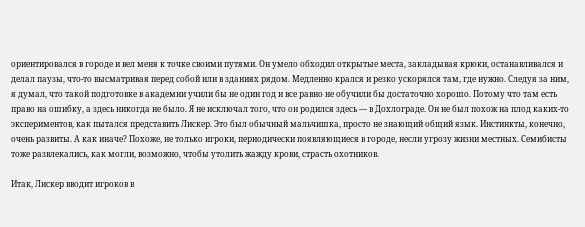ориентировался в городе и вел меня к точке своими путями. Он умело обходил открытые места, закладывая крюки, останавливался и делал паузы, что-то высматривая перед собой или в зданиях рядом. Медленно крался и резко ускорялся там, где нужно. Следуя за ним, я думал, что такой подготовке в академии учили бы не один год и все равно не обучили бы достаточно хорошо. Потому что там есть право на ошибку, а здесь никогда не было. Я не исключал того, что он родился здесь — в Дохлограде. Он не был похож на плод каких-то экспериментов, как пытался представить Лискер. Это был обычный мальчишка, просто не знающий общий язык. Инстинкты, конечно, очень развиты. А как иначе? Похоже, не только игроки, периодически появляющиеся в городе, несли угрозу жизни местных. Семибисты тоже развлекались, как могли, возможно, чтобы утолить жажду крови, страсть охотников.

Итак, Лискер вводит игроков в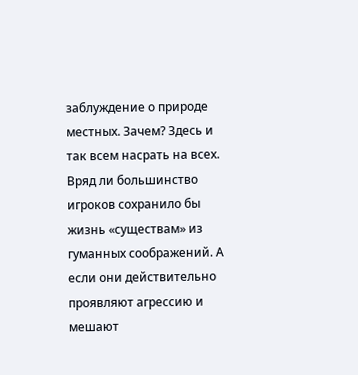заблуждение о природе местных. Зачем? Здесь и так всем насрать на всех. Вряд ли большинство игроков сохранило бы жизнь «существам» из гуманных соображений. А если они действительно проявляют агрессию и мешают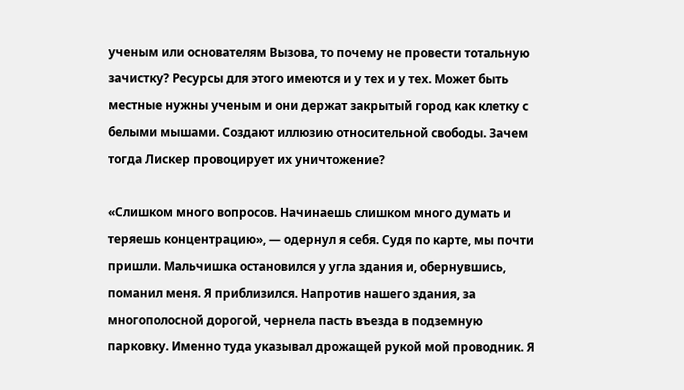ученым или основателям Вызова, то почему не провести тотальную зачистку? Ресурсы для этого имеются и у тех и у тех. Может быть местные нужны ученым и они держат закрытый город как клетку с белыми мышами. Создают иллюзию относительной свободы. Зачем тогда Лискер провоцирует их уничтожение?

«Слишком много вопросов. Начинаешь слишком много думать и теряешь концентрацию», — одернул я себя. Судя по карте, мы почти пришли. Мальчишка остановился у угла здания и, обернувшись, поманил меня. Я приблизился. Напротив нашего здания, за многополосной дорогой, чернела пасть въезда в подземную парковку. Именно туда указывал дрожащей рукой мой проводник. Я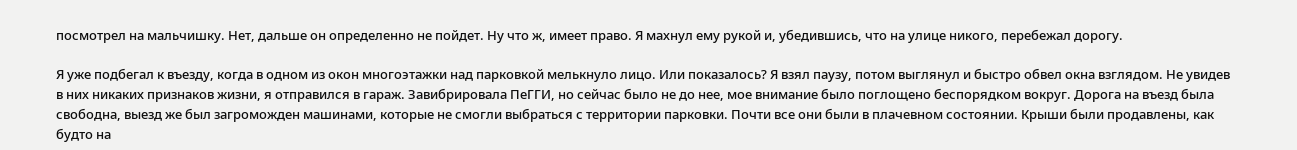посмотрел на мальчишку. Нет, дальше он определенно не пойдет. Ну что ж, имеет право. Я махнул ему рукой и, убедившись, что на улице никого, перебежал дорогу.

Я уже подбегал к въезду, когда в одном из окон многоэтажки над парковкой мелькнуло лицо. Или показалось? Я взял паузу, потом выглянул и быстро обвел окна взглядом. Не увидев в них никаких признаков жизни, я отправился в гараж. Завибрировала ПеГГИ, но сейчас было не до нее, мое внимание было поглощено беспорядком вокруг. Дорога на въезд была свободна, выезд же был загроможден машинами, которые не смогли выбраться с территории парковки. Почти все они были в плачевном состоянии. Крыши были продавлены, как будто на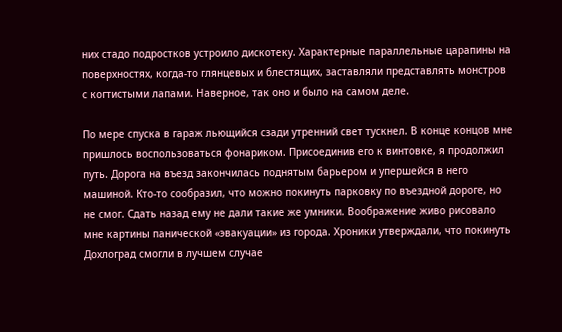них стадо подростков устроило дискотеку. Характерные параллельные царапины на поверхностях, когда-то глянцевых и блестящих, заставляли представлять монстров с когтистыми лапами. Наверное, так оно и было на самом деле.

По мере спуска в гараж льющийся сзади утренний свет тускнел. В конце концов мне пришлось воспользоваться фонариком. Присоединив его к винтовке, я продолжил путь. Дорога на въезд закончилась поднятым барьером и упершейся в него машиной. Кто-то сообразил, что можно покинуть парковку по въездной дороге, но не смог. Сдать назад ему не дали такие же умники. Воображение живо рисовало мне картины панической «эвакуации» из города. Хроники утверждали, что покинуть Дохлоград смогли в лучшем случае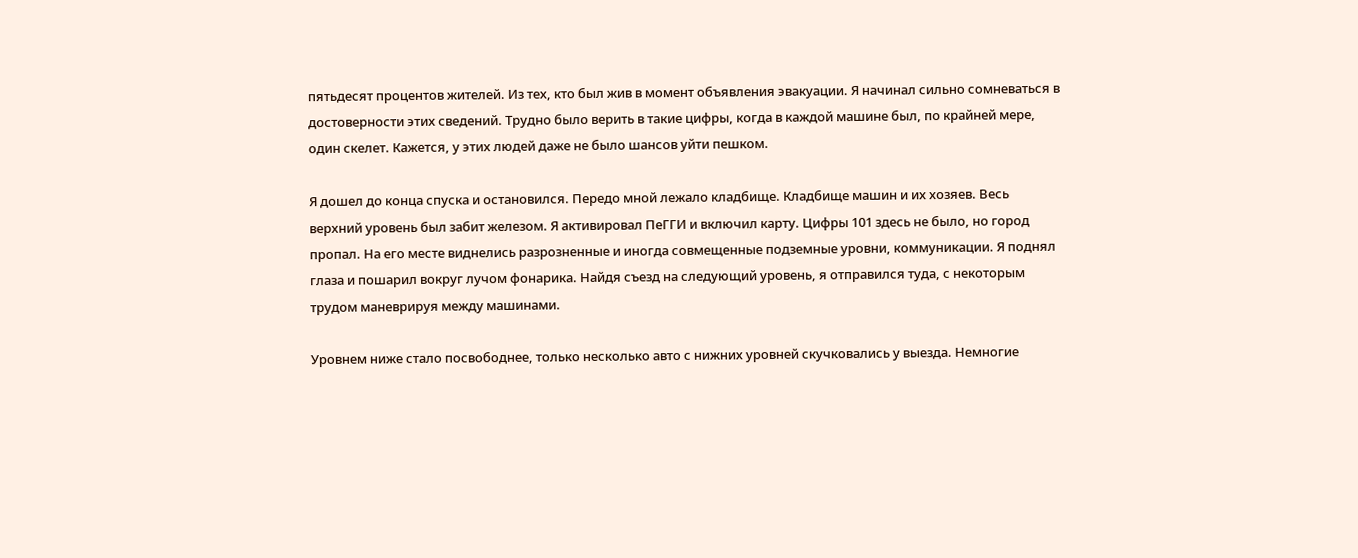пятьдесят процентов жителей. Из тех, кто был жив в момент объявления эвакуации. Я начинал сильно сомневаться в достоверности этих сведений. Трудно было верить в такие цифры, когда в каждой машине был, по крайней мере, один скелет. Кажется, у этих людей даже не было шансов уйти пешком.

Я дошел до конца спуска и остановился. Передо мной лежало кладбище. Кладбище машин и их хозяев. Весь верхний уровень был забит железом. Я активировал ПеГГИ и включил карту. Цифры 101 здесь не было, но город пропал. На его месте виднелись разрозненные и иногда совмещенные подземные уровни, коммуникации. Я поднял глаза и пошарил вокруг лучом фонарика. Найдя съезд на следующий уровень, я отправился туда, с некоторым трудом маневрируя между машинами.

Уровнем ниже стало посвободнее, только несколько авто с нижних уровней скучковались у выезда. Немногие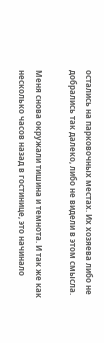остались на парковочных местах. Их хозяева либо не добрались так далеко, либо не видели в этом смысла.

Меня снова окружали тишина и темнота. И так же как несколько часов назад в гостинице, это начинало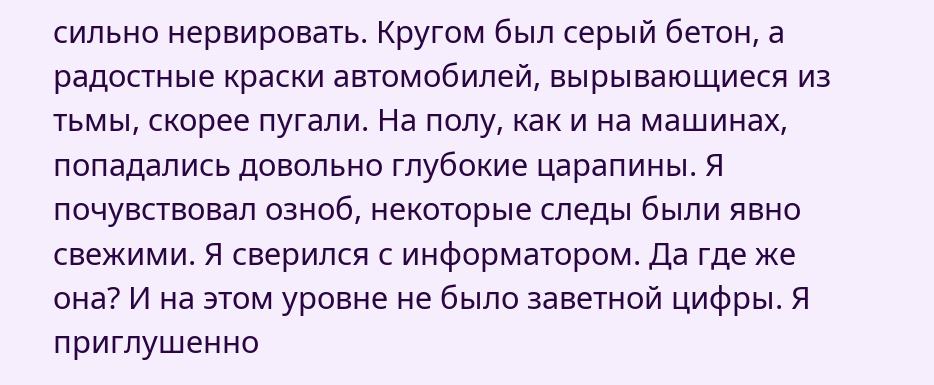сильно нервировать. Кругом был серый бетон, а радостные краски автомобилей, вырывающиеся из тьмы, скорее пугали. На полу, как и на машинах, попадались довольно глубокие царапины. Я почувствовал озноб, некоторые следы были явно свежими. Я сверился с информатором. Да где же она? И на этом уровне не было заветной цифры. Я приглушенно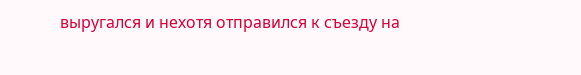выругался и нехотя отправился к съезду на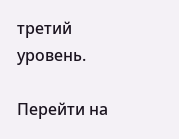третий уровень.

Перейти на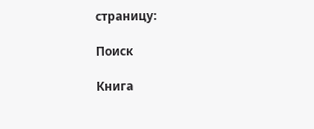страницу:

Поиск

Книга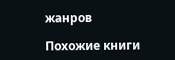жанров

Похожие книги